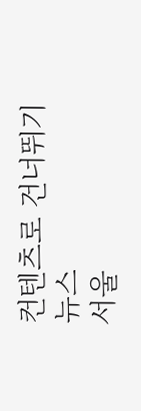컨텐츠로 건너뛰기
뉴스
서울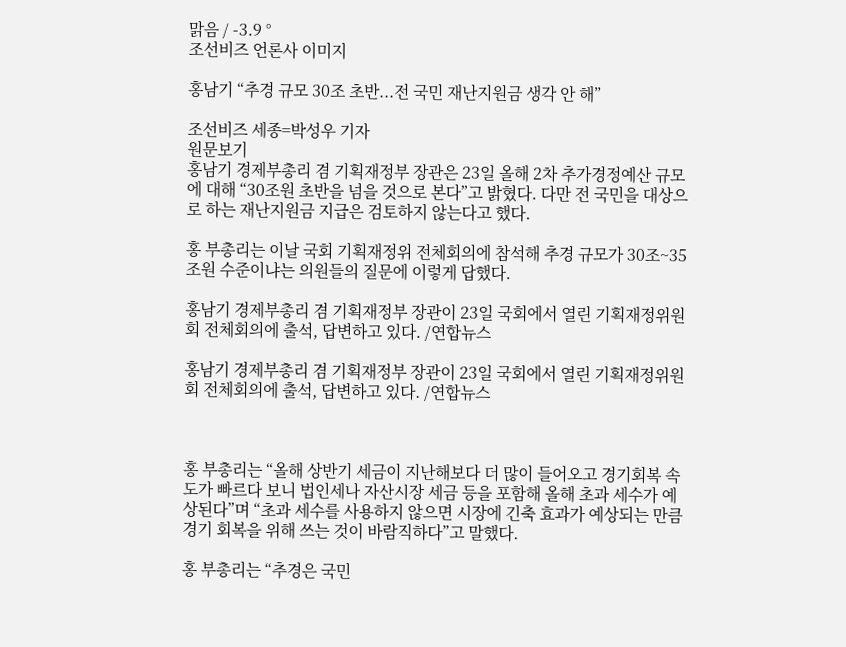맑음 / -3.9 °
조선비즈 언론사 이미지

홍남기 “추경 규모 30조 초반...전 국민 재난지원금 생각 안 해”

조선비즈 세종=박성우 기자
원문보기
홍남기 경제부총리 겸 기획재정부 장관은 23일 올해 2차 추가경정예산 규모에 대해 “30조원 초반을 넘을 것으로 본다”고 밝혔다. 다만 전 국민을 대상으로 하는 재난지원금 지급은 검토하지 않는다고 했다.

홍 부총리는 이날 국회 기획재정위 전체회의에 참석해 추경 규모가 30조~35조원 수준이냐는 의원들의 질문에 이렇게 답했다.

홍남기 경제부총리 겸 기획재정부 장관이 23일 국회에서 열린 기획재정위원회 전체회의에 출석, 답변하고 있다. /연합뉴스

홍남기 경제부총리 겸 기획재정부 장관이 23일 국회에서 열린 기획재정위원회 전체회의에 출석, 답변하고 있다. /연합뉴스



홍 부총리는 “올해 상반기 세금이 지난해보다 더 많이 들어오고 경기회복 속도가 빠르다 보니 법인세나 자산시장 세금 등을 포함해 올해 초과 세수가 예상된다”며 “초과 세수를 사용하지 않으면 시장에 긴축 효과가 예상되는 만큼 경기 회복을 위해 쓰는 것이 바람직하다”고 말했다.

홍 부총리는 “추경은 국민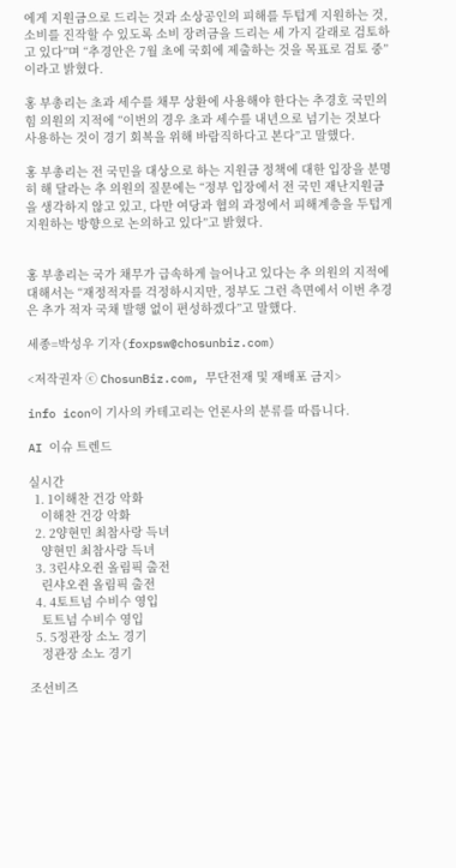에게 지원금으로 드리는 것과 소상공인의 피해를 두텁게 지원하는 것, 소비를 진작할 수 있도록 소비 장려금을 드리는 세 가지 갈래로 검토하고 있다”며 “추경안은 7월 초에 국회에 제출하는 것을 목표로 검토 중”이라고 밝혔다.

홍 부총리는 초과 세수를 채무 상환에 사용해야 한다는 추경호 국민의힘 의원의 지적에 “이번의 경우 초과 세수를 내년으로 넘기는 것보다 사용하는 것이 경기 회복을 위해 바람직하다고 본다”고 말했다.

홍 부총리는 전 국민을 대상으로 하는 지원금 정책에 대한 입장을 분명히 해 달라는 추 의원의 질문에는 “정부 입장에서 전 국민 재난지원금을 생각하지 않고 있고, 다만 여당과 협의 과정에서 피해계층을 두텁게 지원하는 방향으로 논의하고 있다”고 밝혔다.


홍 부총리는 국가 채무가 급속하게 늘어나고 있다는 추 의원의 지적에 대해서는 “재정적자를 걱정하시지만, 정부도 그런 측면에서 이번 추경은 추가 적자 국채 발행 없이 편성하겠다”고 말했다.

세종=박성우 기자(foxpsw@chosunbiz.com)

<저작권자 ⓒ ChosunBiz.com, 무단전재 및 재배포 금지>

info icon이 기사의 카테고리는 언론사의 분류를 따릅니다.

AI 이슈 트렌드

실시간
  1. 1이해찬 건강 악화
    이해찬 건강 악화
  2. 2양현민 최참사랑 득녀
    양현민 최참사랑 득녀
  3. 3린샤오쥔 올림픽 출전
    린샤오쥔 올림픽 출전
  4. 4토트넘 수비수 영입
    토트넘 수비수 영입
  5. 5정관장 소노 경기
    정관장 소노 경기

조선비즈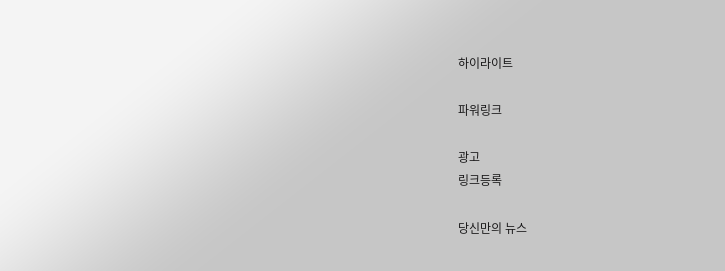하이라이트

파워링크

광고
링크등록

당신만의 뉴스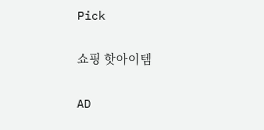Pick

쇼핑 핫아이템

AD